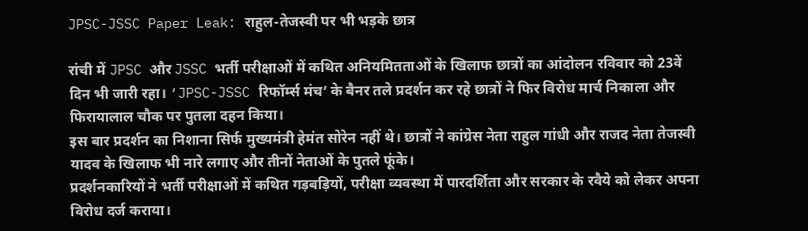JPSC-JSSC Paper Leak: राहुल-तेजस्वी पर भी भड़के छात्र

रांची में JPSC और JSSC भर्ती परीक्षाओं में कथित अनियमितताओं के खिलाफ छात्रों का आंदोलन रविवार को 23वें दिन भी जारी रहा। ‘JPSC-JSSC रिफॉर्म्स मंच’ के बैनर तले प्रदर्शन कर रहे छात्रों ने फिर विरोध मार्च निकाला और फिरायालाल चौक पर पुतला दहन किया।
इस बार प्रदर्शन का निशाना सिर्फ मुख्यमंत्री हेमंत सोरेन नहीं थे। छात्रों ने कांग्रेस नेता राहुल गांधी और राजद नेता तेजस्वी यादव के खिलाफ भी नारे लगाए और तीनों नेताओं के पुतले फूंके।
प्रदर्शनकारियों ने भर्ती परीक्षाओं में कथित गड़बड़ियों, परीक्षा व्यवस्था में पारदर्शिता और सरकार के रवैये को लेकर अपना विरोध दर्ज कराया।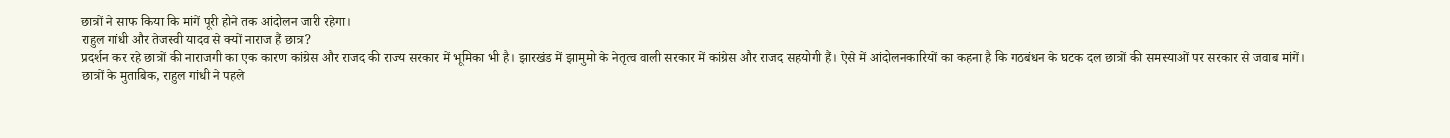छात्रों ने साफ किया कि मांगें पूरी होने तक आंदोलन जारी रहेगा।
राहुल गांधी और तेजस्वी यादव से क्यों नाराज हैं छात्र?
प्रदर्शन कर रहे छात्रों की नाराजगी का एक कारण कांग्रेस और राजद की राज्य सरकार में भूमिका भी है। झारखंड में झामुमो के नेतृत्व वाली सरकार में कांग्रेस और राजद सहयोगी हैं। ऐसे में आंदोलनकारियों का कहना है कि गठबंधन के घटक दल छात्रों की समस्याओं पर सरकार से जवाब मांगें।
छात्रों के मुताबिक, राहुल गांधी ने पहले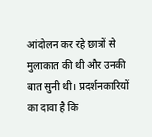आंदोलन कर रहे छात्रों से मुलाकात की थी और उनकी बात सुनी थी। प्रदर्शनकारियों का दावा है कि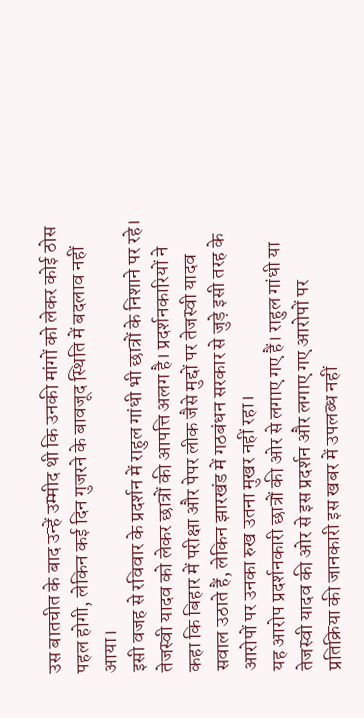उस बातचीत के बाद उन्हें उम्मीद थी कि उनकी मांगों को लेकर कोई ठोस पहल होगी, लेकिन कई दिन गुजरने के बावजूद स्थिति में बदलाव नहीं आया।
इसी वजह से रविवार के प्रदर्शन में राहुल गांधी भी छात्रों के निशाने पर रहे।
तेजस्वी यादव को लेकर छात्रों की आपत्ति अलग है। प्रदर्शनकारियों ने कहा कि बिहार में परीक्षा और पेपर लीक जैसे मुद्दों पर तेजस्वी यादव सवाल उठाते हैं, लेकिन झारखंड में गठबंधन सरकार से जुड़े इसी तरह के आरोपों पर उनका रुख उतना मुखर नहीं रहा।
यह आरोप प्रदर्शनकारी छात्रों की ओर से लगाए गए हैं। राहुल गांधी या तेजस्वी यादव की ओर से इस प्रदर्शन और लगाए गए आरोपों पर प्रतिक्रिया की जानकारी इस खबर में उपलब्ध नहीं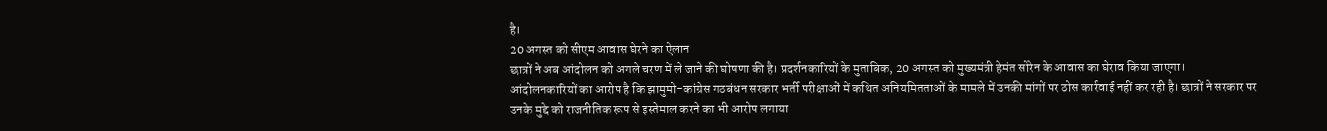है।
20 अगस्त को सीएम आवास घेरने का ऐलान
छात्रों ने अब आंदोलन को अगले चरण में ले जाने की घोषणा की है। प्रदर्शनकारियों के मुताबिक, 20 अगस्त को मुख्यमंत्री हेमंत सोरेन के आवास का घेराव किया जाएगा।
आंदोलनकारियों का आरोप है कि झामुमो-कांग्रेस गठबंधन सरकार भर्ती परीक्षाओं में कथित अनियमितताओं के मामले में उनकी मांगों पर ठोस कार्रवाई नहीं कर रही है। छात्रों ने सरकार पर उनके मुद्दे को राजनीतिक रूप से इस्तेमाल करने का भी आरोप लगाया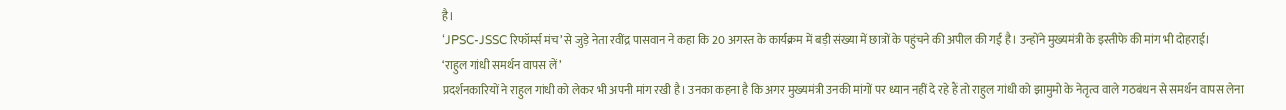है।
‘JPSC-JSSC रिफॉर्म्स मंच’ से जुड़े नेता रवींद्र पासवान ने कहा कि 20 अगस्त के कार्यक्रम में बड़ी संख्या में छात्रों के पहुंचने की अपील की गई है। उन्होंने मुख्यमंत्री के इस्तीफे की मांग भी दोहराई।
‘राहुल गांधी समर्थन वापस लें’
प्रदर्शनकारियों ने राहुल गांधी को लेकर भी अपनी मांग रखी है। उनका कहना है कि अगर मुख्यमंत्री उनकी मांगों पर ध्यान नहीं दे रहे हैं तो राहुल गांधी को झामुमो के नेतृत्व वाले गठबंधन से समर्थन वापस लेना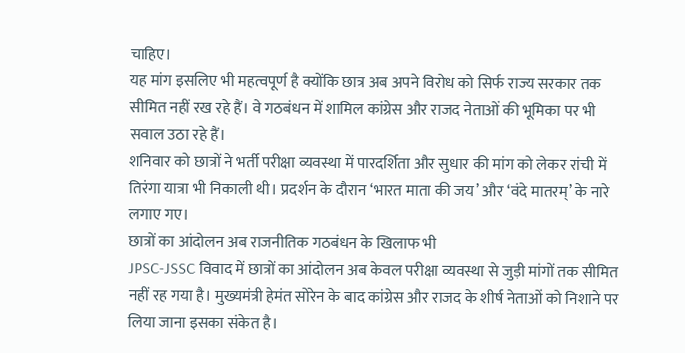चाहिए।
यह मांग इसलिए भी महत्वपूर्ण है क्योंकि छात्र अब अपने विरोध को सिर्फ राज्य सरकार तक सीमित नहीं रख रहे हैं। वे गठबंधन में शामिल कांग्रेस और राजद नेताओं की भूमिका पर भी सवाल उठा रहे हैं।
शनिवार को छात्रों ने भर्ती परीक्षा व्यवस्था में पारदर्शिता और सुधार की मांग को लेकर रांची में तिरंगा यात्रा भी निकाली थी। प्रदर्शन के दौरान ‘भारत माता की जय’ और ‘वंदे मातरम्’ के नारे लगाए गए।
छात्रों का आंदोलन अब राजनीतिक गठबंधन के खिलाफ भी
JPSC-JSSC विवाद में छात्रों का आंदोलन अब केवल परीक्षा व्यवस्था से जुड़ी मांगों तक सीमित नहीं रह गया है। मुख्यमंत्री हेमंत सोरेन के बाद कांग्रेस और राजद के शीर्ष नेताओं को निशाने पर लिया जाना इसका संकेत है।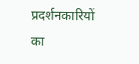प्रदर्शनकारियों का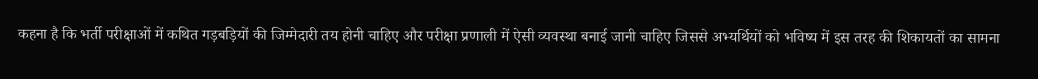कहना है कि भर्ती परीक्षाओं में कथित गड़बड़ियों की जिम्मेदारी तय होनी चाहिए और परीक्षा प्रणाली में ऐसी व्यवस्था बनाई जानी चाहिए जिससे अभ्यर्थियों को भविष्य में इस तरह की शिकायतों का सामना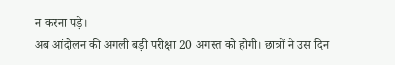न करना पड़े।
अब आंदोलन की अगली बड़ी परीक्षा 20 अगस्त को होगी। छात्रों ने उस दिन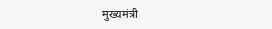मुख्यमंत्री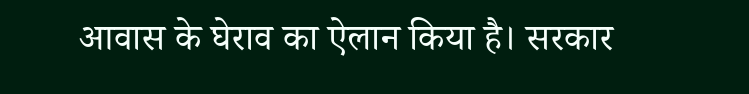आवास के घेराव का ऐलान किया है। सरकार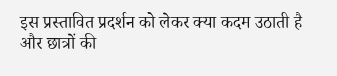इस प्रस्तावित प्रदर्शन को लेकर क्या कदम उठाती है और छात्रों की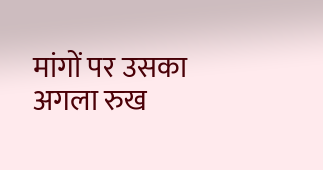मांगों पर उसका अगला रुख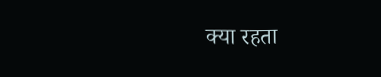क्या रहता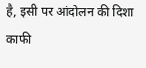है, इसी पर आंदोलन की दिशा काफी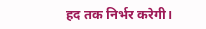हद तक निर्भर करेगी।